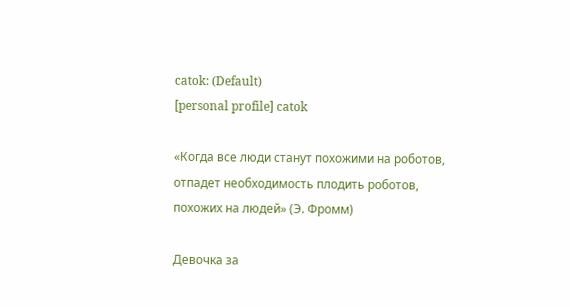catok: (Default)
[personal profile] catok

«Когда все люди станут похожими на роботов,
отпадет необходимость плодить роботов,
похожих на людей» (Э. Фромм)

Девочка за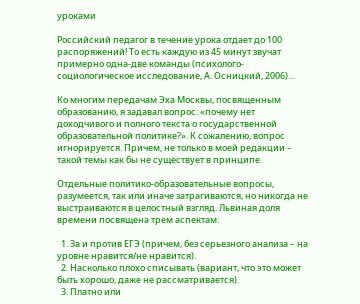уроками

Российский педагог в течение урока отдает до 100 распоряжений! То есть каждую из 45 минут звучат примерно одна-две команды (психолого-социологическое исследование, А. Осницкий, 2006)…

Ко многим передачам Эха Москвы, посвященным образованию, я задавал вопрос: «почему нет доходчивого и полного текста о государственной образовательной политике?». К сожалению, вопрос игнорируется. Причем, не только в моей редакции – такой темы как бы не существует в принципе.

Отдельные политико-образовательные вопросы, разумеется, так или иначе затрагиваются, но никогда не выстраиваются в целостный взгляд. Львиная доля времени посвящена трем аспектам:

  1. За и против ЕГЭ (причем, без серьезного анализа – на уровне нравится/не нравится).
  2. Насколько плохо списывать (вариант, что это может быть хорошо, даже не рассматривается).
  3. Платно или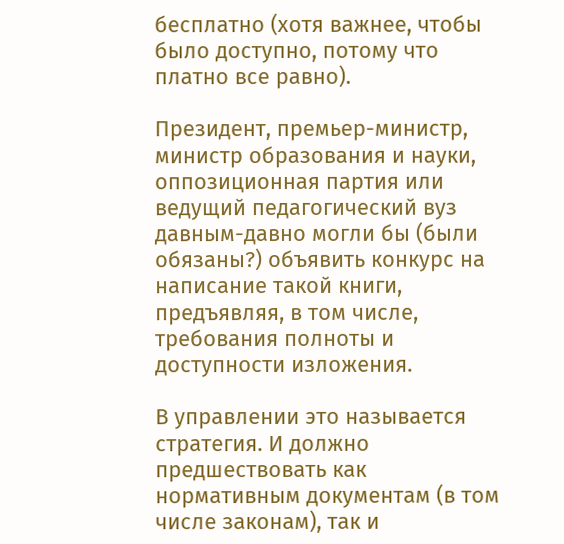бесплатно (хотя важнее, чтобы было доступно, потому что платно все равно).

Президент, премьер-министр, министр образования и науки, оппозиционная партия или ведущий педагогический вуз давным-давно могли бы (были обязаны?) объявить конкурс на написание такой книги, предъявляя, в том числе, требования полноты и доступности изложения.

В управлении это называется стратегия. И должно предшествовать как нормативным документам (в том числе законам), так и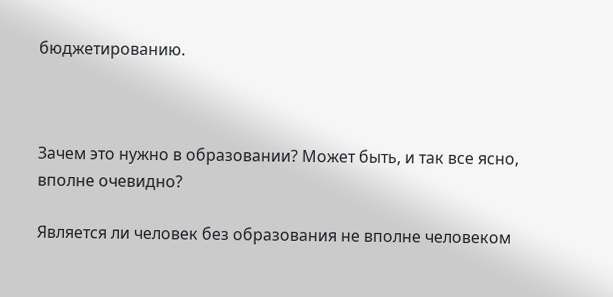бюджетированию.



Зачем это нужно в образовании? Может быть, и так все ясно, вполне очевидно?

Является ли человек без образования не вполне человеком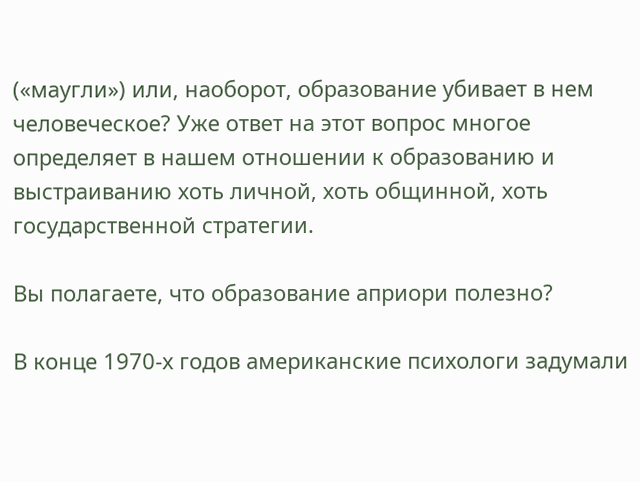(«маугли») или, наоборот, образование убивает в нем человеческое? Уже ответ на этот вопрос многое определяет в нашем отношении к образованию и выстраиванию хоть личной, хоть общинной, хоть государственной стратегии.

Вы полагаете, что образование априори полезно?

В конце 1970-х годов американские психологи задумали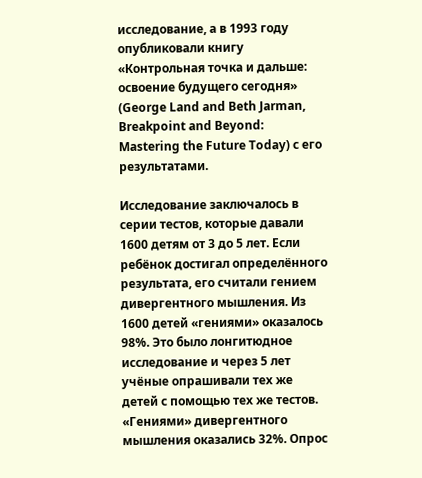исследование, а в 1993 году опубликовали книгу «Контрольная точка и дальше: освоение будущего сегодня» (George Land and Beth Jarman, Breakpoint and Beyond: Mastering the Future Today) с его результатами.

Исследование заключалось в серии тестов, которые давали 1600 детям от 3 до 5 лет. Если ребёнок достигал определённого результата, его считали гением дивергентного мышления. Из 1600 детей «гениями» оказалось 98%. Это было лонгитюдное исследование и через 5 лет учёные опрашивали тех же детей с помощью тех же тестов. «Гениями» дивергентного мышления оказались 32%. Опрос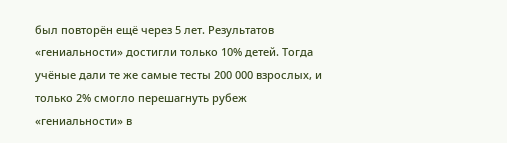был повторён ещё через 5 лет. Результатов «гениальности» достигли только 10% детей. Тогда учёные дали те же самые тесты 200 000 взрослых, и только 2% смогло перешагнуть рубеж «гениальности» в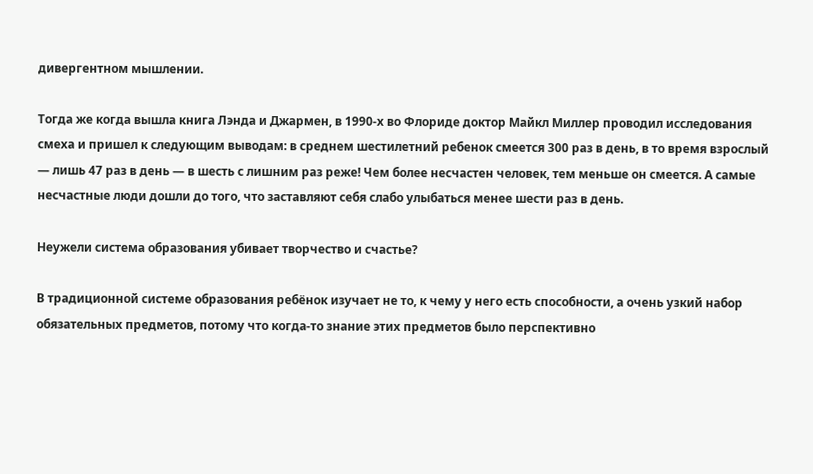дивергентном мышлении.

Тогда же когда вышла книга Лэнда и Джармен, в 1990-х во Флориде доктор Майкл Миллер проводил исследования смеха и пришел к следующим выводам: в среднем шестилетний ребенок смеется 300 раз в день, в то время взрослый — лишь 47 раз в день — в шесть с лишним раз реже! Чем более несчастен человек, тем меньше он смеется. А самые несчастные люди дошли до того, что заставляют себя слабо улыбаться менее шести раз в день.

Неужели система образования убивает творчество и счастье?

В традиционной системе образования ребёнок изучает не то, к чему у него есть способности, а очень узкий набор обязательных предметов, потому что когда-то знание этих предметов было перспективно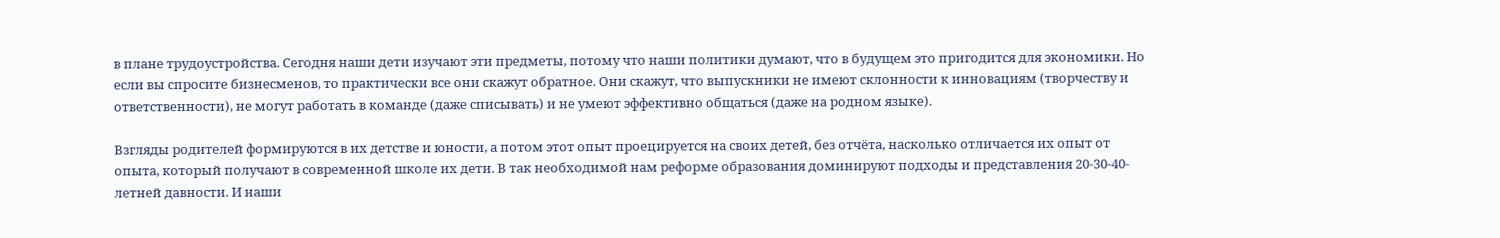в плане трудоустройства. Сегодня наши дети изучают эти предметы, потому что наши политики думают, что в будущем это пригодится для экономики. Но если вы спросите бизнесменов, то практически все они скажут обратное. Они скажут, что выпускники не имеют склонности к инновациям (творчеству и ответственности), не могут работать в команде (даже списывать) и не умеют эффективно общаться (даже на родном языке).

Взгляды родителей формируются в их детстве и юности, а потом этот опыт проецируется на своих детей, без отчёта, насколько отличается их опыт от опыта, который получают в современной школе их дети. В так необходимой нам реформе образования доминируют подходы и представления 20-30-40-летней давности. И наши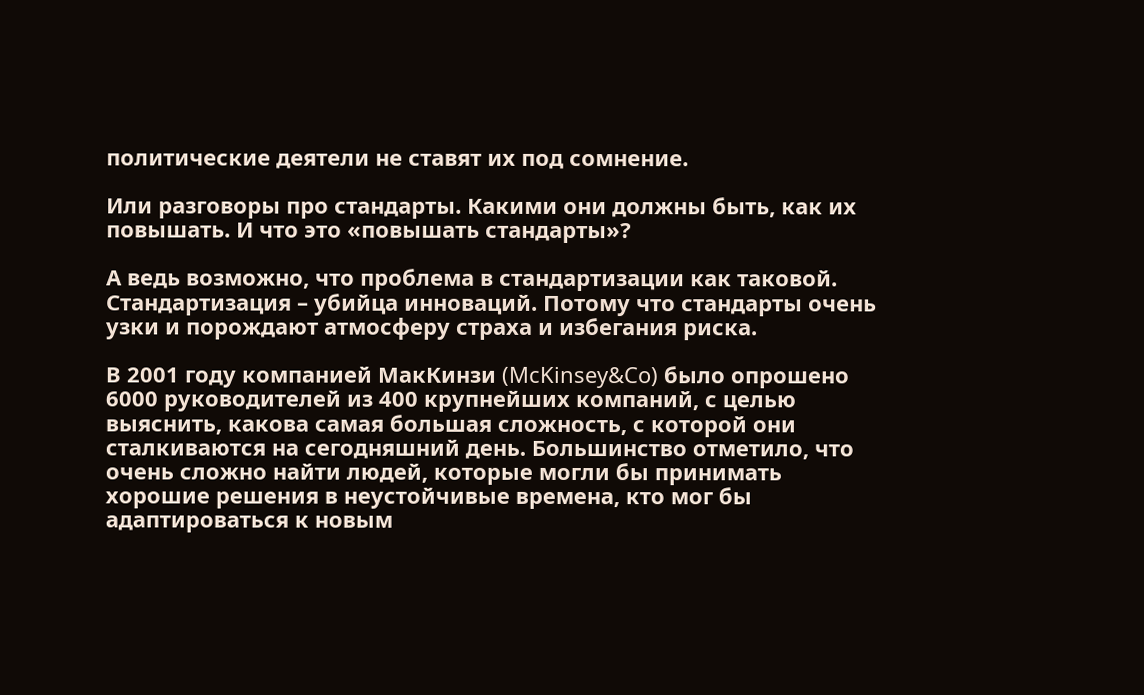политические деятели не ставят их под сомнение.

Или разговоры про стандарты. Какими они должны быть, как их повышать. И что это «повышать стандарты»?

А ведь возможно, что проблема в стандартизации как таковой. Стандартизация – убийца инноваций. Потому что стандарты очень узки и порождают атмосферу страха и избегания риска.

В 2001 году компанией МакКинзи (McKinsey&Co) было опрошено 6000 руководителей из 400 крупнейших компаний, с целью выяснить, какова самая большая сложность, с которой они сталкиваются на сегодняшний день. Большинство отметило, что очень сложно найти людей, которые могли бы принимать хорошие решения в неустойчивые времена, кто мог бы адаптироваться к новым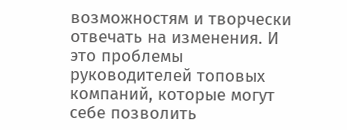возможностям и творчески отвечать на изменения. И это проблемы руководителей топовых компаний, которые могут себе позволить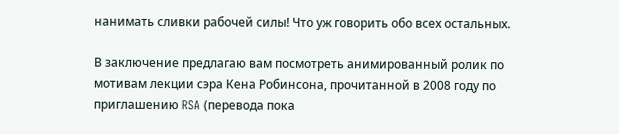нанимать сливки рабочей силы! Что уж говорить обо всех остальных.

В заключение предлагаю вам посмотреть анимированный ролик по мотивам лекции сэра Кена Робинсона, прочитанной в 2008 году по приглашению RSA (перевода пока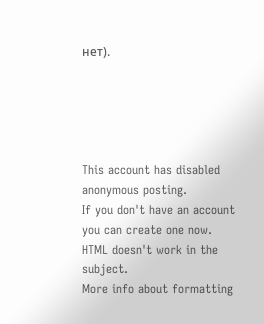нет).





This account has disabled anonymous posting.
If you don't have an account you can create one now.
HTML doesn't work in the subject.
More info about formatting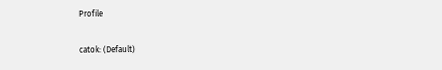Profile

catok: (Default)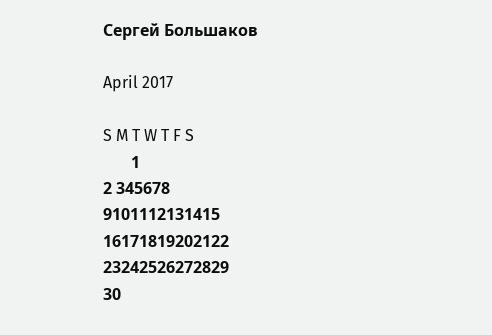Сергей Большаков

April 2017

S M T W T F S
       1
2 345678
9101112131415
16171819202122
23242526272829
30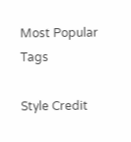Most Popular Tags

Style Credit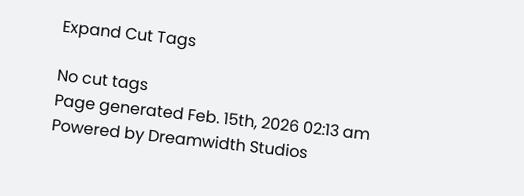Expand Cut Tags

No cut tags
Page generated Feb. 15th, 2026 02:13 am
Powered by Dreamwidth Studios